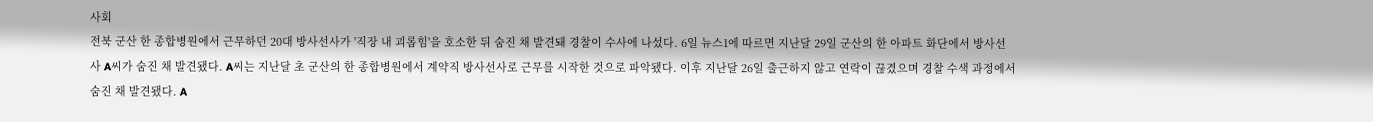사회
전북 군산 한 종합병원에서 근무하던 20대 방사선사가 '직장 내 괴롭힘'을 호소한 뒤 숨진 채 발견돼 경찰이 수사에 나섰다. 6일 뉴스1에 따르면 지난달 29일 군산의 한 아파트 화단에서 방사선사 A씨가 숨진 채 발견됐다. A씨는 지난달 초 군산의 한 종합병원에서 계약직 방사선사로 근무를 시작한 것으로 파악됐다. 이후 지난달 26일 출근하지 않고 연락이 끊겼으며 경찰 수색 과정에서 숨진 채 발견됐다. A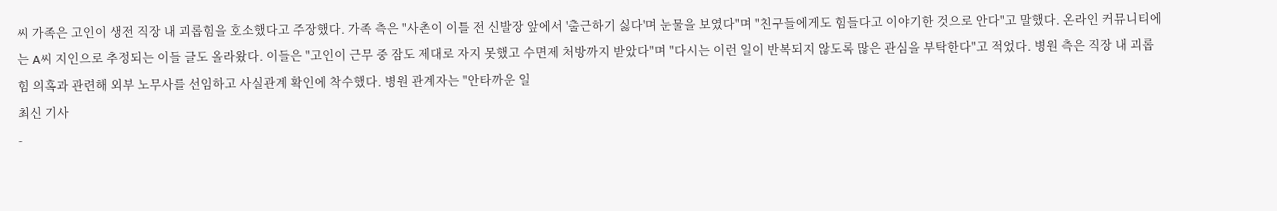씨 가족은 고인이 생전 직장 내 괴롭힘을 호소했다고 주장했다. 가족 측은 "사촌이 이틀 전 신발장 앞에서 '출근하기 싫다'며 눈물을 보였다"며 "친구들에게도 힘들다고 이야기한 것으로 안다"고 말했다. 온라인 커뮤니티에는 A씨 지인으로 추정되는 이들 글도 올라왔다. 이들은 "고인이 근무 중 잠도 제대로 자지 못했고 수면제 처방까지 받았다"며 "다시는 이런 일이 반복되지 않도록 많은 관심을 부탁한다"고 적었다. 병원 측은 직장 내 괴롭힘 의혹과 관련해 외부 노무사를 선임하고 사실관계 확인에 착수했다. 병원 관계자는 "안타까운 일
최신 기사
-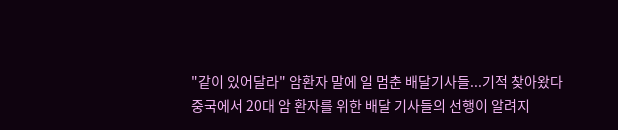"같이 있어달라" 암환자 말에 일 멈춘 배달기사들...기적 찾아왔다
중국에서 20대 암 환자를 위한 배달 기사들의 선행이 알려지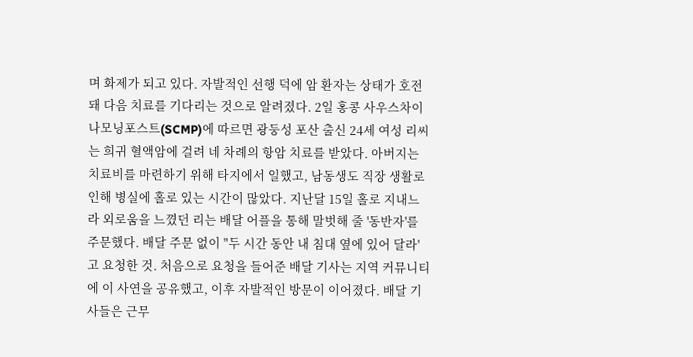며 화제가 되고 있다. 자발적인 선행 덕에 암 환자는 상태가 호전돼 다음 치료를 기다리는 것으로 알려졌다. 2일 홍콩 사우스차이나모닝포스트(SCMP)에 따르면 광둥성 포산 출신 24세 여성 리씨는 희귀 혈액암에 걸려 네 차례의 항암 치료를 받았다. 아버지는 치료비를 마련하기 위해 타지에서 일했고, 남동생도 직장 생활로 인해 병실에 홀로 있는 시간이 많았다. 지난달 15일 홀로 지내느라 외로움을 느꼈던 리는 배달 어플을 통해 말벗해 줄 '동반자'를 주문했다. 배달 주문 없이 "두 시간 동안 내 침대 옆에 있어 달라'고 요청한 것. 처음으로 요청을 들어준 배달 기사는 지역 커뮤니티에 이 사연을 공유했고, 이후 자발적인 방문이 이어졌다. 배달 기사들은 근무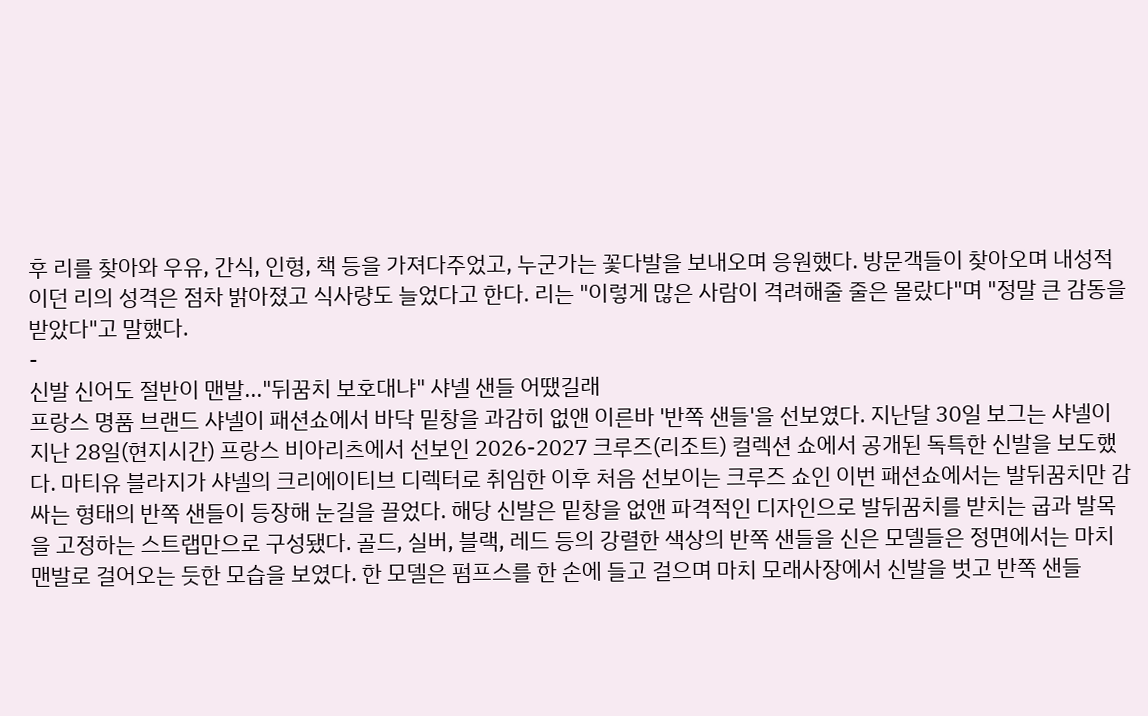후 리를 찾아와 우유, 간식, 인형, 책 등을 가져다주었고, 누군가는 꽃다발을 보내오며 응원했다. 방문객들이 찾아오며 내성적이던 리의 성격은 점차 밝아졌고 식사량도 늘었다고 한다. 리는 "이렇게 많은 사람이 격려해줄 줄은 몰랐다"며 "정말 큰 감동을 받았다"고 말했다.
-
신발 신어도 절반이 맨발..."뒤꿈치 보호대냐" 샤넬 샌들 어땠길래
프랑스 명품 브랜드 샤넬이 패션쇼에서 바닥 밑창을 과감히 없앤 이른바 '반쪽 샌들'을 선보였다. 지난달 30일 보그는 샤넬이 지난 28일(현지시간) 프랑스 비아리츠에서 선보인 2026-2027 크루즈(리조트) 컬렉션 쇼에서 공개된 독특한 신발을 보도했다. 마티유 블라지가 샤넬의 크리에이티브 디렉터로 취임한 이후 처음 선보이는 크루즈 쇼인 이번 패션쇼에서는 발뒤꿈치만 감싸는 형태의 반쪽 샌들이 등장해 눈길을 끌었다. 해당 신발은 밑창을 없앤 파격적인 디자인으로 발뒤꿈치를 받치는 굽과 발목을 고정하는 스트랩만으로 구성됐다. 골드, 실버, 블랙, 레드 등의 강렬한 색상의 반쪽 샌들을 신은 모델들은 정면에서는 마치 맨발로 걸어오는 듯한 모습을 보였다. 한 모델은 펌프스를 한 손에 들고 걸으며 마치 모래사장에서 신발을 벗고 반쪽 샌들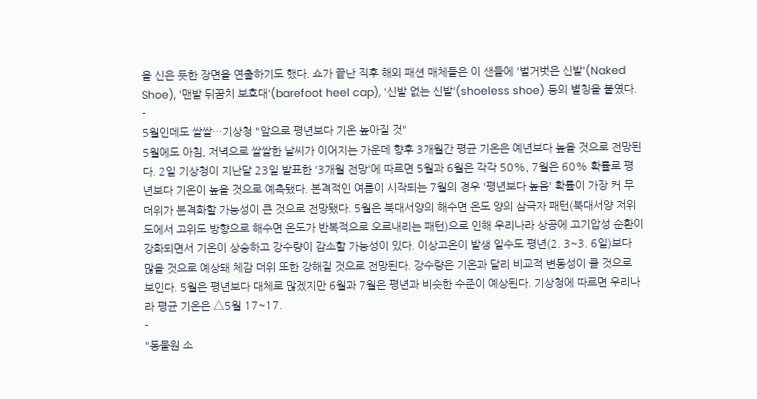을 신은 듯한 장면을 연출하기도 했다. 쇼가 끝난 직후 해외 패션 매체들은 이 샌들에 '벌거벗은 신발'(Naked Shoe), '맨발 뒤꿈치 보호대'(barefoot heel cap), '신발 없는 신발'(shoeless shoe) 등의 별칭을 붙였다.
-
5월인데도 쌀쌀…기상청 "앞으로 평년보다 기온 높아질 것"
5월에도 아침, 저녁으로 쌀쌀한 날씨가 이어지는 가운데 향후 3개월간 평균 기온은 예년보다 높을 것으로 전망된다. 2일 기상청이 지난달 23일 발표한 '3개월 전망'에 따르면 5월과 6월은 각각 50%, 7월은 60% 확률로 평년보다 기온이 높을 것으로 예측됐다. 본격적인 여름이 시작되는 7월의 경우 '평년보다 높음' 확률이 가장 커 무더위가 본격화할 가능성이 큰 것으로 전망됐다. 5월은 북대서양의 해수면 온도 양의 삼극자 패턴(북대서양 저위도에서 고위도 방향으로 해수면 온도가 반복적으로 오르내리는 패턴)으로 인해 우리나라 상공에 고기압성 순환이 강화되면서 기온이 상승하고 강수량이 감소할 가능성이 있다. 이상고온이 발생 일수도 평년(2. 3~3. 6일)보다 많을 것으로 예상돼 체감 더위 또한 강해질 것으로 전망된다. 강수량은 기온과 달리 비교적 변동성이 클 것으로 보인다. 5월은 평년보다 대체로 많겠지만 6월과 7월은 평년과 비슷한 수준이 예상된다. 기상청에 따르면 우리나라 평균 기온은 △5월 17~17.
-
"동물원 소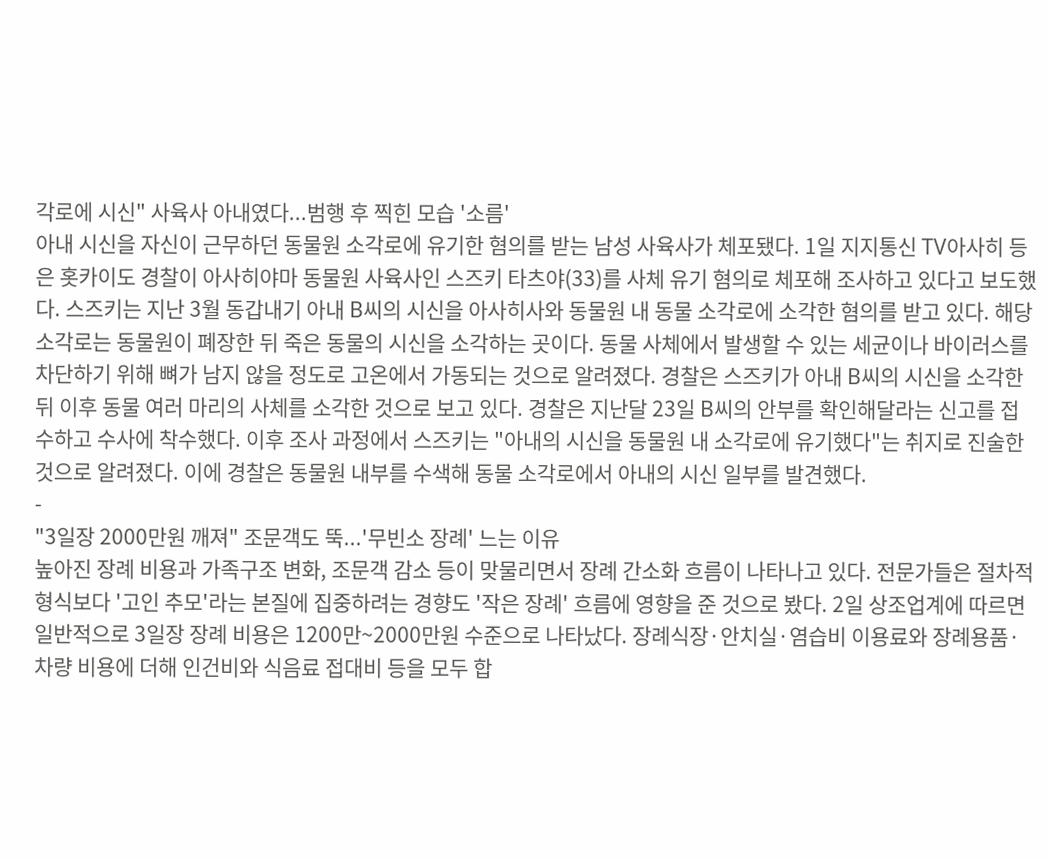각로에 시신" 사육사 아내였다...범행 후 찍힌 모습 '소름'
아내 시신을 자신이 근무하던 동물원 소각로에 유기한 혐의를 받는 남성 사육사가 체포됐다. 1일 지지통신 TV아사히 등은 홋카이도 경찰이 아사히야마 동물원 사육사인 스즈키 타츠야(33)를 사체 유기 혐의로 체포해 조사하고 있다고 보도했다. 스즈키는 지난 3월 동갑내기 아내 B씨의 시신을 아사히사와 동물원 내 동물 소각로에 소각한 혐의를 받고 있다. 해당 소각로는 동물원이 폐장한 뒤 죽은 동물의 시신을 소각하는 곳이다. 동물 사체에서 발생할 수 있는 세균이나 바이러스를 차단하기 위해 뼈가 남지 않을 정도로 고온에서 가동되는 것으로 알려졌다. 경찰은 스즈키가 아내 B씨의 시신을 소각한 뒤 이후 동물 여러 마리의 사체를 소각한 것으로 보고 있다. 경찰은 지난달 23일 B씨의 안부를 확인해달라는 신고를 접수하고 수사에 착수했다. 이후 조사 과정에서 스즈키는 "아내의 시신을 동물원 내 소각로에 유기했다"는 취지로 진술한 것으로 알려졌다. 이에 경찰은 동물원 내부를 수색해 동물 소각로에서 아내의 시신 일부를 발견했다.
-
"3일장 2000만원 깨져" 조문객도 뚝...'무빈소 장례' 느는 이유
높아진 장례 비용과 가족구조 변화, 조문객 감소 등이 맞물리면서 장례 간소화 흐름이 나타나고 있다. 전문가들은 절차적 형식보다 '고인 추모'라는 본질에 집중하려는 경향도 '작은 장례' 흐름에 영향을 준 것으로 봤다. 2일 상조업계에 따르면 일반적으로 3일장 장례 비용은 1200만~2000만원 수준으로 나타났다. 장례식장·안치실·염습비 이용료와 장례용품·차량 비용에 더해 인건비와 식음료 접대비 등을 모두 합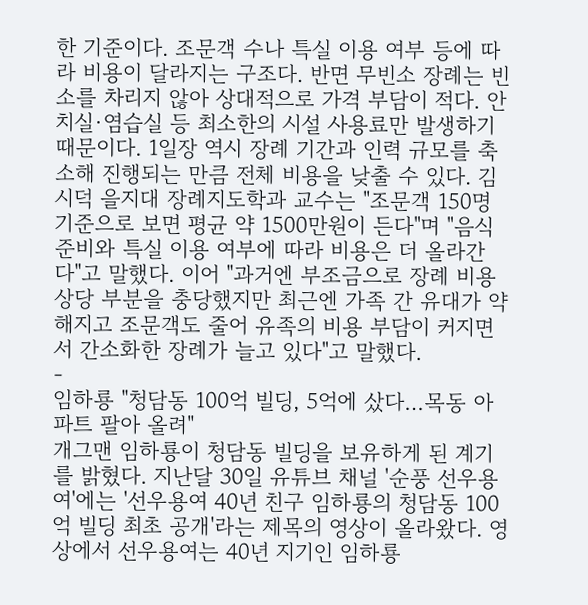한 기준이다. 조문객 수나 특실 이용 여부 등에 따라 비용이 달라지는 구조다. 반면 무빈소 장례는 빈소를 차리지 않아 상대적으로 가격 부담이 적다. 안치실·염습실 등 최소한의 시설 사용료만 발생하기 때문이다. 1일장 역시 장례 기간과 인력 규모를 축소해 진행되는 만큼 전체 비용을 낮출 수 있다. 김시덕 을지대 장례지도학과 교수는 "조문객 150명 기준으로 보면 평균 약 1500만원이 든다"며 "음식 준비와 특실 이용 여부에 따라 비용은 더 올라간다"고 말했다. 이어 "과거엔 부조금으로 장례 비용 상당 부분을 충당했지만 최근엔 가족 간 유대가 약해지고 조문객도 줄어 유족의 비용 부담이 커지면서 간소화한 장례가 늘고 있다"고 말했다.
-
임하룡 "청담동 100억 빌딩, 5억에 샀다…목동 아파트 팔아 올려"
개그맨 임하룡이 청담동 빌딩을 보유하게 된 계기를 밝혔다. 지난달 30일 유튜브 채널 '순풍 선우용여'에는 '선우용여 40년 친구 임하룡의 청담동 100억 빌딩 최초 공개'라는 제목의 영상이 올라왔다. 영상에서 선우용여는 40년 지기인 임하룡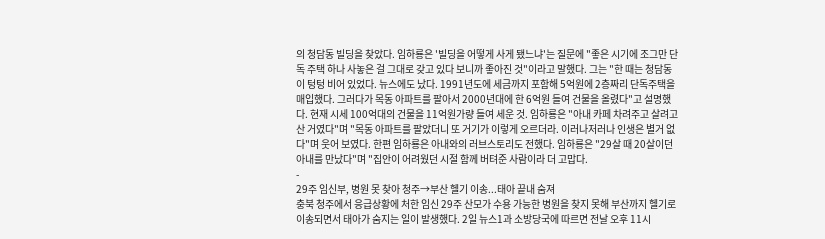의 청담동 빌딩을 찾았다. 임하룡은 '빌딩을 어떻게 사게 됐느냐'는 질문에 "좋은 시기에 조그만 단독 주택 하나 사놓은 걸 그대로 갖고 있다 보니까 좋아진 것"이라고 말했다. 그는 "한 때는 청담동이 텅텅 비어 있었다. 뉴스에도 났다. 1991년도에 세금까지 포함해 5억원에 2층짜리 단독주택을 매입했다. 그러다가 목동 아파트를 팔아서 2000년대에 한 6억원 들여 건물을 올렸다"고 설명했다. 현재 시세 100억대의 건물을 11억원가량 들여 세운 것. 임하룡은 "아내 카페 차려주고 살려고 산 거였다"며 "목동 아파트를 팔았더니 또 거기가 이렇게 오르더라. 이러나저러나 인생은 별거 없다"며 웃어 보였다. 한편 임하룡은 아내와의 러브스토리도 전했다. 임하룡은 "29살 때 20살이던 아내를 만났다"며 "집안이 어려웠던 시절 함께 버텨준 사람이라 더 고맙다.
-
29주 임신부, 병원 못 찾아 청주→부산 헬기 이송...태아 끝내 숨져
충북 청주에서 응급상황에 처한 임신 29주 산모가 수용 가능한 병원을 찾지 못해 부산까지 헬기로 이송되면서 태아가 숨지는 일이 발생했다. 2일 뉴스1과 소방당국에 따르면 전날 오후 11시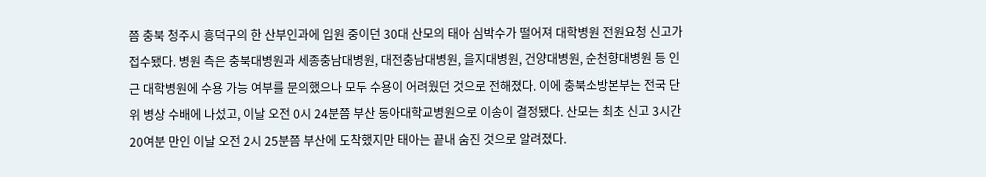쯤 충북 청주시 흥덕구의 한 산부인과에 입원 중이던 30대 산모의 태아 심박수가 떨어져 대학병원 전원요청 신고가 접수됐다. 병원 측은 충북대병원과 세종충남대병원, 대전충남대병원, 을지대병원, 건양대병원, 순천향대병원 등 인근 대학병원에 수용 가능 여부를 문의했으나 모두 수용이 어려웠던 것으로 전해졌다. 이에 충북소방본부는 전국 단위 병상 수배에 나섰고, 이날 오전 0시 24분쯤 부산 동아대학교병원으로 이송이 결정됐다. 산모는 최초 신고 3시간 20여분 만인 이날 오전 2시 25분쯤 부산에 도착했지만 태아는 끝내 숨진 것으로 알려졌다.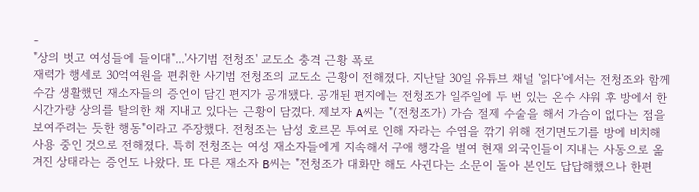-
"상의 벗고 여성들에 들이대"...'사기범 전청조' 교도소 충격 근황 폭로
재력가 행세로 30억여원을 편취한 사기범 전청조의 교도소 근황이 전해졌다. 지난달 30일 유튜브 채널 '읽다'에서는 전청조와 함께 수감 생활했던 재소자들의 증언이 담긴 편지가 공개됐다. 공개된 편지에는 전청조가 일주일에 두 번 있는 온수 샤워 후 방에서 한 시간가량 상의를 탈의한 채 지내고 있다는 근황이 담겼다. 제보자 A씨는 "(전청조가) 가슴 절제 수술을 해서 가슴이 없다는 점을 보여주려는 듯한 행동"이라고 주장했다. 전청조는 남성 호르몬 투여로 인해 자라는 수염을 깎기 위해 전기면도기를 방에 비치해 사용 중인 것으로 전해졌다. 특히 전청조는 여성 재소자들에게 지속해서 구애 행각을 벌여 현재 외국인들이 지내는 사동으로 옮겨진 상태라는 증언도 나왔다. 또 다른 재소자 B씨는 "전청조가 대화만 해도 사귄다는 소문이 돌아 본인도 답답해했으나 한편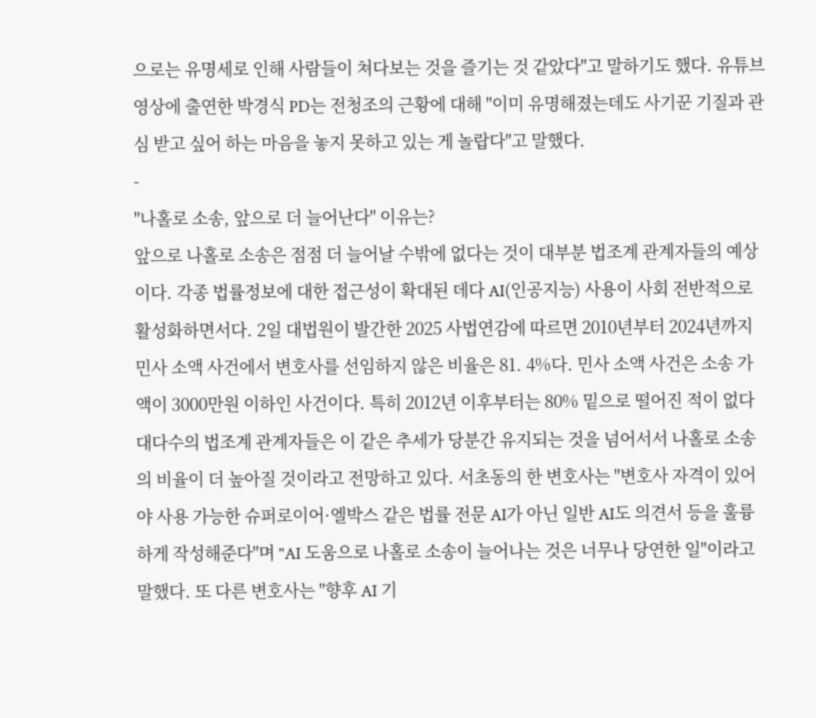으로는 유명세로 인해 사람들이 쳐다보는 것을 즐기는 것 같았다"고 말하기도 했다. 유튜브 영상에 출연한 박경식 PD는 전청조의 근황에 대해 "이미 유명해졌는데도 사기꾼 기질과 관심 받고 싶어 하는 마음을 놓지 못하고 있는 게 놀랍다"고 말했다.
-
"나홀로 소송, 앞으로 더 늘어난다" 이유는?
앞으로 나홀로 소송은 점점 더 늘어날 수밖에 없다는 것이 대부분 법조계 관계자들의 예상이다. 각종 법률정보에 대한 접근성이 확대된 데다 AI(인공지능) 사용이 사회 전반적으로 활성화하면서다. 2일 대법원이 발간한 2025 사법연감에 따르면 2010년부터 2024년까지 민사 소액 사건에서 변호사를 선임하지 않은 비율은 81. 4%다. 민사 소액 사건은 소송 가액이 3000만원 이하인 사건이다. 특히 2012년 이후부터는 80% 밑으로 떨어진 적이 없다 대다수의 법조계 관계자들은 이 같은 추세가 당분간 유지되는 것을 넘어서서 나홀로 소송의 비율이 더 높아질 것이라고 전망하고 있다. 서초동의 한 변호사는 "변호사 자격이 있어야 사용 가능한 슈퍼로이어·엘박스 같은 법률 전문 AI가 아닌 일반 AI도 의견서 등을 훌륭하게 작성해준다"며 "AI 도움으로 나홀로 소송이 늘어나는 것은 너무나 당연한 일"이라고 말했다. 또 다른 변호사는 "향후 AI 기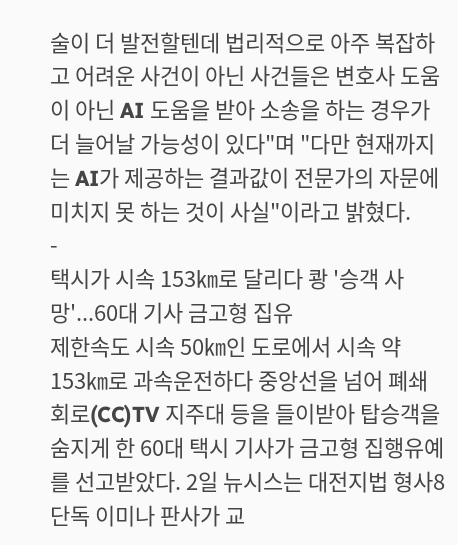술이 더 발전할텐데 법리적으로 아주 복잡하고 어려운 사건이 아닌 사건들은 변호사 도움이 아닌 AI 도움을 받아 소송을 하는 경우가 더 늘어날 가능성이 있다"며 "다만 현재까지는 AI가 제공하는 결과값이 전문가의 자문에 미치지 못 하는 것이 사실"이라고 밝혔다.
-
택시가 시속 153㎞로 달리다 쾅 '승객 사망'...60대 기사 금고형 집유
제한속도 시속 50㎞인 도로에서 시속 약 153㎞로 과속운전하다 중앙선을 넘어 폐쇄회로(CC)TV 지주대 등을 들이받아 탑승객을 숨지게 한 60대 택시 기사가 금고형 집행유예를 선고받았다. 2일 뉴시스는 대전지법 형사8단독 이미나 판사가 교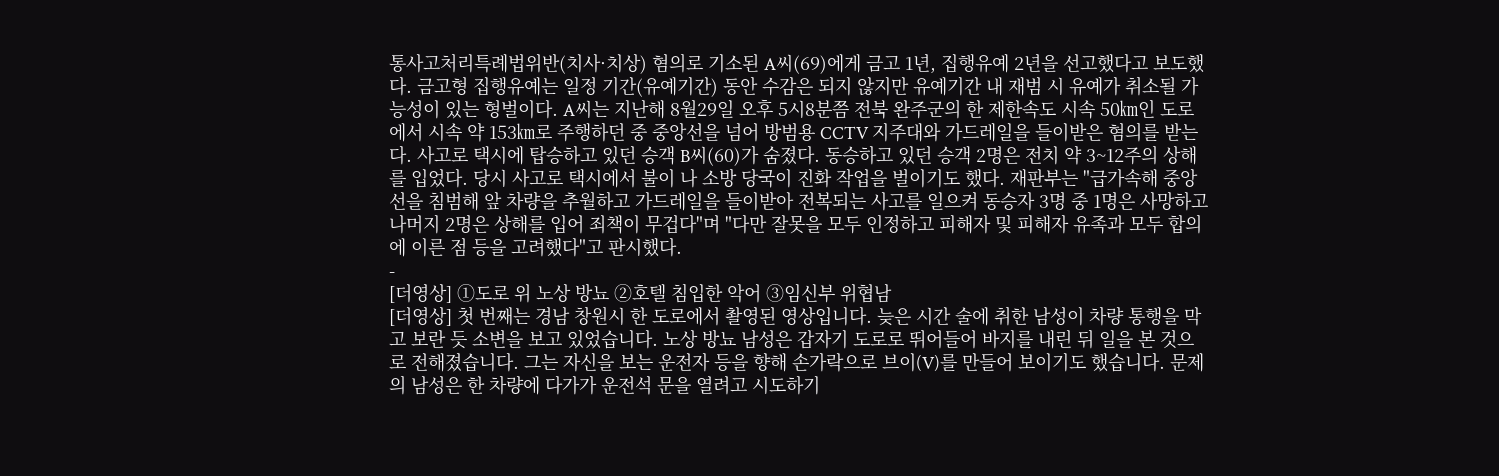통사고처리특례법위반(치사·치상) 혐의로 기소된 A씨(69)에게 금고 1년, 집행유예 2년을 선고했다고 보도했다. 금고형 집행유예는 일정 기간(유예기간) 동안 수감은 되지 않지만 유예기간 내 재범 시 유예가 취소될 가능성이 있는 형벌이다. A씨는 지난해 8월29일 오후 5시8분쯤 전북 완주군의 한 제한속도 시속 50㎞인 도로에서 시속 약 153㎞로 주행하던 중 중앙선을 넘어 방범용 CCTV 지주대와 가드레일을 들이받은 혐의를 받는다. 사고로 택시에 탑승하고 있던 승객 B씨(60)가 숨졌다. 동승하고 있던 승객 2명은 전치 약 3~12주의 상해를 입었다. 당시 사고로 택시에서 불이 나 소방 당국이 진화 작업을 벌이기도 했다. 재판부는 "급가속해 중앙선을 침범해 앞 차량을 추월하고 가드레일을 들이받아 전복되는 사고를 일으켜 동승자 3명 중 1명은 사망하고 나머지 2명은 상해를 입어 죄책이 무겁다"며 "다만 잘못을 모두 인정하고 피해자 및 피해자 유족과 모두 합의에 이른 점 등을 고려했다"고 판시했다.
-
[더영상] ①도로 위 노상 방뇨 ②호텔 침입한 악어 ③임신부 위협남
[더영상] 첫 번째는 경남 창원시 한 도로에서 촬영된 영상입니다. 늦은 시간 술에 취한 남성이 차량 통행을 막고 보란 듯 소변을 보고 있었습니다. 노상 방뇨 남성은 갑자기 도로로 뛰어들어 바지를 내린 뒤 일을 본 것으로 전해졌습니다. 그는 자신을 보는 운전자 등을 향해 손가락으로 브이(V)를 만들어 보이기도 했습니다. 문제의 남성은 한 차량에 다가가 운전석 문을 열려고 시도하기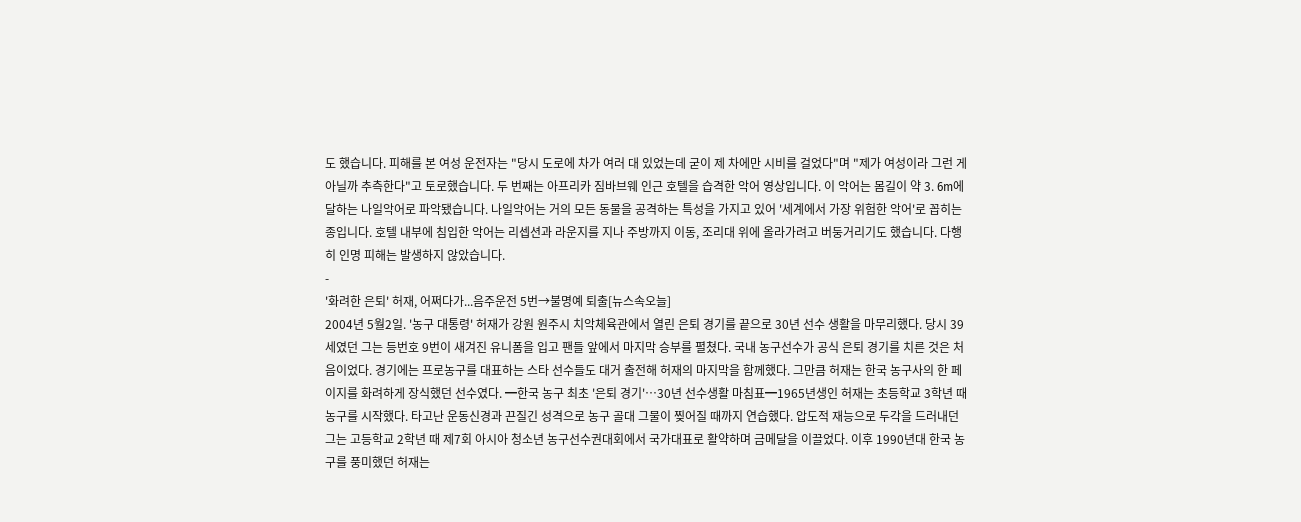도 했습니다. 피해를 본 여성 운전자는 "당시 도로에 차가 여러 대 있었는데 굳이 제 차에만 시비를 걸었다"며 "제가 여성이라 그런 게 아닐까 추측한다"고 토로했습니다. 두 번째는 아프리카 짐바브웨 인근 호텔을 습격한 악어 영상입니다. 이 악어는 몸길이 약 3. 6m에 달하는 나일악어로 파악됐습니다. 나일악어는 거의 모든 동물을 공격하는 특성을 가지고 있어 '세계에서 가장 위험한 악어'로 꼽히는 종입니다. 호텔 내부에 침입한 악어는 리셉션과 라운지를 지나 주방까지 이동, 조리대 위에 올라가려고 버둥거리기도 했습니다. 다행히 인명 피해는 발생하지 않았습니다.
-
'화려한 은퇴' 허재, 어쩌다가...음주운전 5번→불명예 퇴출[뉴스속오늘]
2004년 5월2일. '농구 대통령' 허재가 강원 원주시 치악체육관에서 열린 은퇴 경기를 끝으로 30년 선수 생활을 마무리했다. 당시 39세였던 그는 등번호 9번이 새겨진 유니폼을 입고 팬들 앞에서 마지막 승부를 펼쳤다. 국내 농구선수가 공식 은퇴 경기를 치른 것은 처음이었다. 경기에는 프로농구를 대표하는 스타 선수들도 대거 출전해 허재의 마지막을 함께했다. 그만큼 허재는 한국 농구사의 한 페이지를 화려하게 장식했던 선수였다. ━한국 농구 최초 '은퇴 경기'…30년 선수생활 마침표━1965년생인 허재는 초등학교 3학년 때 농구를 시작했다. 타고난 운동신경과 끈질긴 성격으로 농구 골대 그물이 찢어질 때까지 연습했다. 압도적 재능으로 두각을 드러내던 그는 고등학교 2학년 때 제7회 아시아 청소년 농구선수권대회에서 국가대표로 활약하며 금메달을 이끌었다. 이후 1990년대 한국 농구를 풍미했던 허재는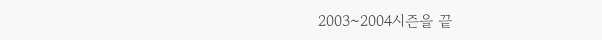2003~2004시즌을 끝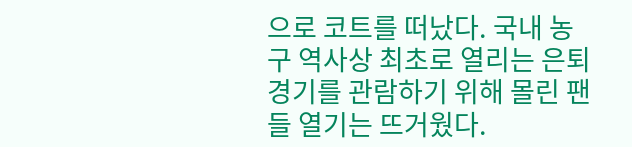으로 코트를 떠났다. 국내 농구 역사상 최초로 열리는 은퇴 경기를 관람하기 위해 몰린 팬들 열기는 뜨거웠다.